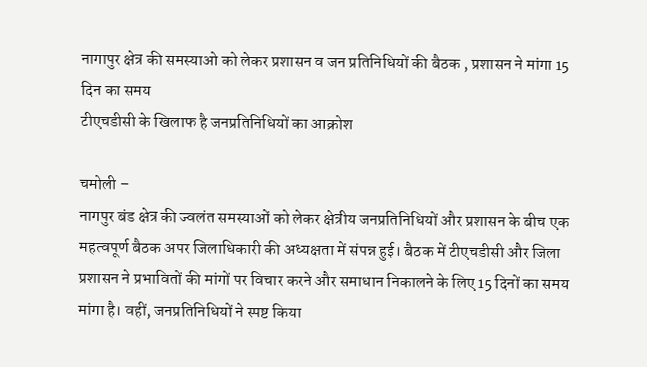नागापुर क्षेत्र की समस्याओ को लेकर प्रशासन व जन प्रतिनिधियों की बैठक , प्रशासन ने मांगा 15 दिन का समय
टीएचडीसी के खिलाफ है जनप्रतिनिधियों का आक्रोश

चमोली –
नागपुर बंड क्षेत्र की ज्वलंत समस्याओं को लेकर क्षेत्रीय जनप्रतिनिधियों और प्रशासन के बीच एक महत्वपूर्ण बैठक अपर जिलाधिकारी की अध्यक्षता में संपन्न हुई। बैठक में टीएचडीसी और जिला प्रशासन ने प्रभावितों की मांगों पर विचार करने और समाधान निकालने के लिए 15 दिनों का समय मांगा है। वहीं, जनप्रतिनिधियों ने स्पष्ट किया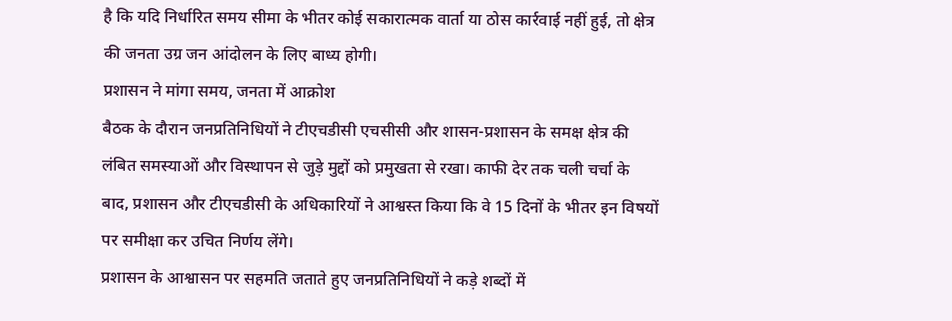है कि यदि निर्धारित समय सीमा के भीतर कोई सकारात्मक वार्ता या ठोस कार्रवाई नहीं हुई, तो क्षेत्र की जनता उग्र जन आंदोलन के लिए बाध्य होगी।
प्रशासन ने मांगा समय, जनता में आक्रोश
बैठक के दौरान जनप्रतिनिधियों ने टीएचडीसी एचसीसी और शासन-प्रशासन के समक्ष क्षेत्र की लंबित समस्याओं और विस्थापन से जुड़े मुद्दों को प्रमुखता से रखा। काफी देर तक चली चर्चा के बाद, प्रशासन और टीएचडीसी के अधिकारियों ने आश्वस्त किया कि वे 15 दिनों के भीतर इन विषयों पर समीक्षा कर उचित निर्णय लेंगे।
प्रशासन के आश्वासन पर सहमति जताते हुए जनप्रतिनिधियों ने कड़े शब्दों में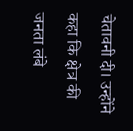चेतावनी दी। उन्होंने कहा कि क्षेत्र की जनता लंबे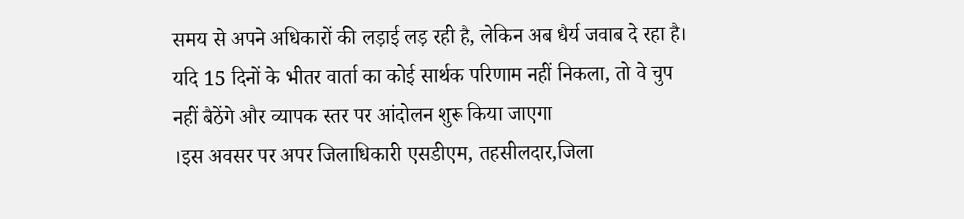समय से अपने अधिकारों की लड़ाई लड़ रही है, लेकिन अब धैर्य जवाब दे रहा है। यदि 15 दिनों के भीतर वार्ता का कोई सार्थक परिणाम नहीं निकला, तो वे चुप नहीं बैठेंगे और व्यापक स्तर पर आंदोलन शुरू किया जाएगा
।इस अवसर पर अपर जिलाधिकारी एसडीएम, तहसीलदार,जिला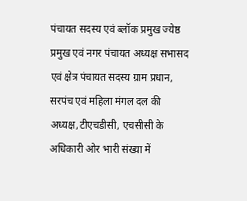पंचायत सदस्य एवं ब्लॉक प्रमुख ज्येष्ठ प्रमुख एवं नगर पंचायत अध्यक्ष सभासद एवं क्षेत्र पंचायत सदस्य ग्राम प्रधान, सरपंच एवं महिला मंगल दल की अध्यक्ष,टीएचडीसी, एचसीसी के अधिकारी ओर भारी संख्या में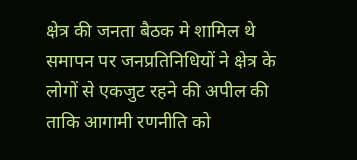क्षेत्र की जनता बैठक मे शामिल थे समापन पर जनप्रतिनिधियों ने क्षेत्र के लोगों से एकजुट रहने की अपील की ताकि आगामी रणनीति को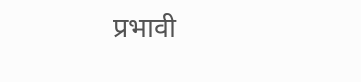प्रभावी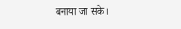बनाया जा सके।